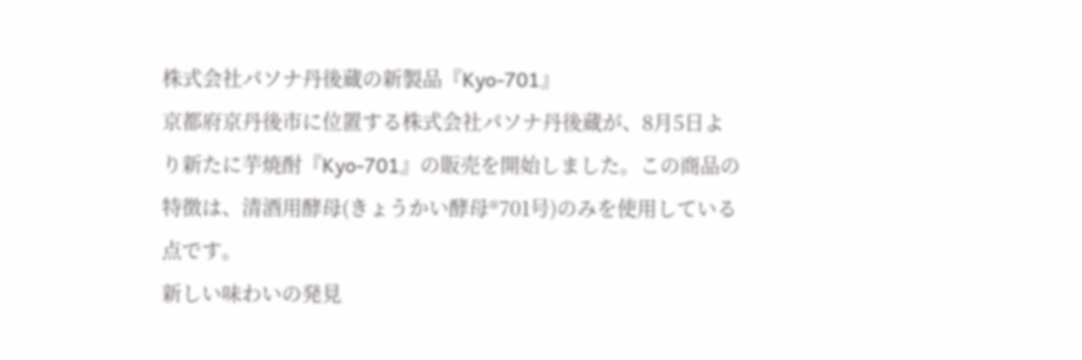株式会社パソナ丹後蔵の新製品『Kyo-701』
京都府京丹後市に位置する株式会社パソナ丹後蔵が、8月5日より新たに芋焼酎『Kyo-701』の販売を開始しました。この商品の特徴は、清酒用酵母(きょうかい酵母®701号)のみを使用している点です。
新しい味わいの発見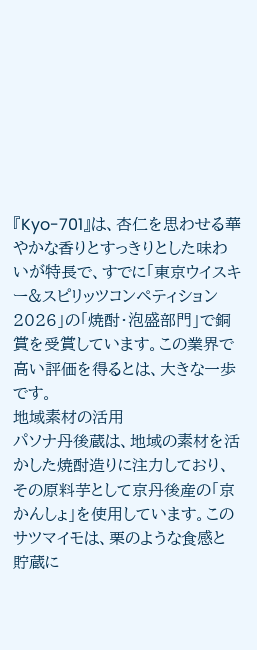『Kyo-701』は、杏仁を思わせる華やかな香りとすっきりとした味わいが特長で、すでに「東京ウイスキー&スピリッツコンペティション2026」の「焼酎・泡盛部門」で銅賞を受賞しています。この業界で高い評価を得るとは、大きな一歩です。
地域素材の活用
パソナ丹後蔵は、地域の素材を活かした焼酎造りに注力しており、その原料芋として京丹後産の「京かんしょ」を使用しています。このサツマイモは、栗のような食感と貯蔵に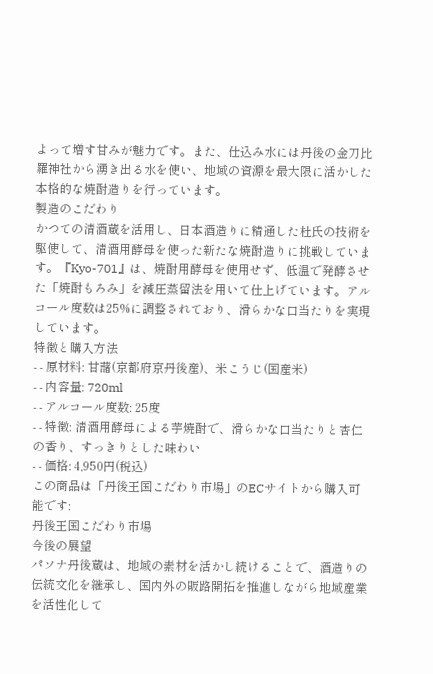よって増す甘みが魅力です。また、仕込み水には丹後の金刀比羅神社から湧き出る水を使い、地域の資源を最大限に活かした本格的な焼酎造りを行っています。
製造のこだわり
かつての清酒蔵を活用し、日本酒造りに精通した杜氏の技術を駆使して、清酒用酵母を使った新たな焼酎造りに挑戦しています。『Kyo-701』は、焼酎用酵母を使用せず、低温で発酵させた「焼酎もろみ」を減圧蒸留法を用いて仕上げています。アルコール度数は25%に調整されており、滑らかな口当たりを実現しています。
特徴と購入方法
- - 原材料: 甘藷(京都府京丹後産)、米こうじ(国産米)
- - 内容量: 720ml
- - アルコール度数: 25度
- - 特徴: 清酒用酵母による芋焼酎で、滑らかな口当たりと杏仁の香り、すっきりとした味わい
- - 価格: 4,950円(税込)
この商品は「丹後王国こだわり市場」のECサイトから購入可能です:
丹後王国こだわり市場
今後の展望
パソナ丹後蔵は、地域の素材を活かし続けることで、酒造りの伝統文化を継承し、国内外の販路開拓を推進しながら地域産業を活性化して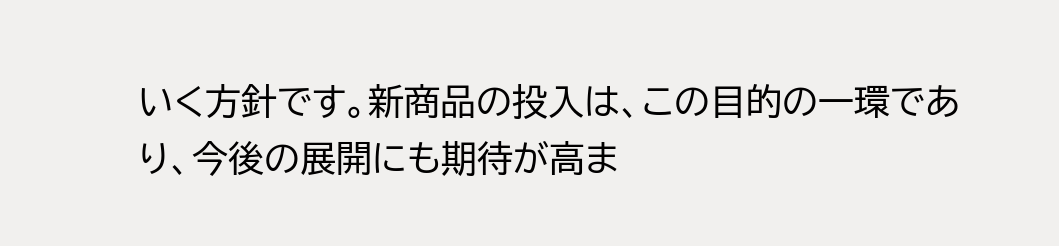いく方針です。新商品の投入は、この目的の一環であり、今後の展開にも期待が高ま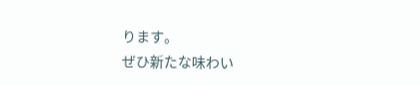ります。
ぜひ新たな味わい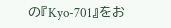の『Kyo-701』をお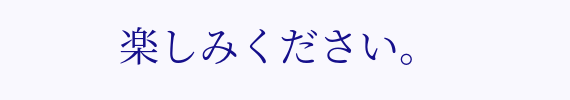楽しみください。